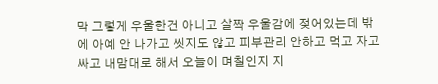막 그렇게 우울한건 아니고 살짝 우울감에 젖어있는데 밖에 아예 안 나가고 씻지도 않고 피부관리 안하고 먹고 자고 싸고 내맘대로 해서 오늘이 며칠인지 지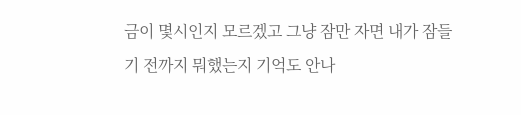금이 몇시인지 모르겠고 그냥 잠만 자면 내가 잠들기 전까지 뭐했는지 기억도 안나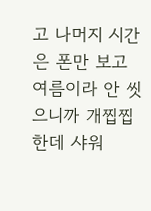고 나머지 시간은 폰만 보고 여름이라 안 씻으니까 개찝찝한데 샤워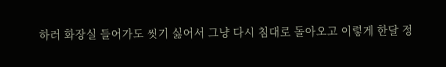하러 화장실 들어가도 씻기 싫어서 그냥 다시 침대로 돌아오고 이렇게 한달 정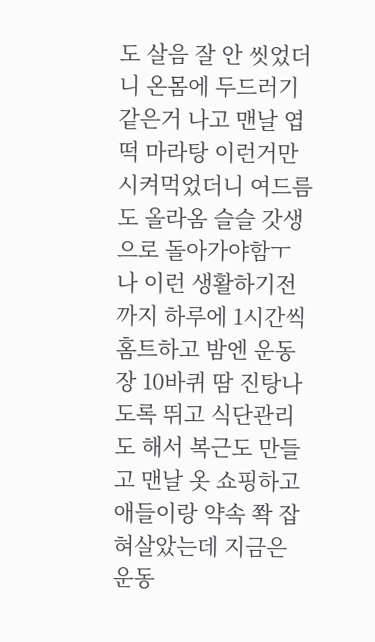도 살음 잘 안 씻었더니 온몸에 두드러기 같은거 나고 맨날 엽떡 마라탕 이런거만 시켜먹었더니 여드름도 올라옴 슬슬 갓생으로 돌아가야함ㅜ 나 이런 생활하기전까지 하루에 1시간씩 홈트하고 밤엔 운동장 10바퀴 땀 진탕나도록 뛰고 식단관리도 해서 복근도 만들고 맨날 옷 쇼핑하고 애들이랑 약속 쫙 잡혀살았는데 지금은 운동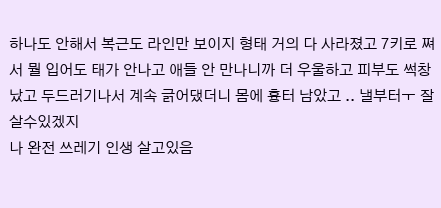하나도 안해서 복근도 라인만 보이지 형태 거의 다 사라졌고 7키로 쪄서 뭘 입어도 태가 안나고 애들 안 만나니까 더 우울하고 피부도 썩창났고 두드러기나서 계속 긁어댔더니 몸에 흉터 남았고 .. 낼부터ㅜ 잘 살수있겠지
나 완전 쓰레기 인생 살고있음